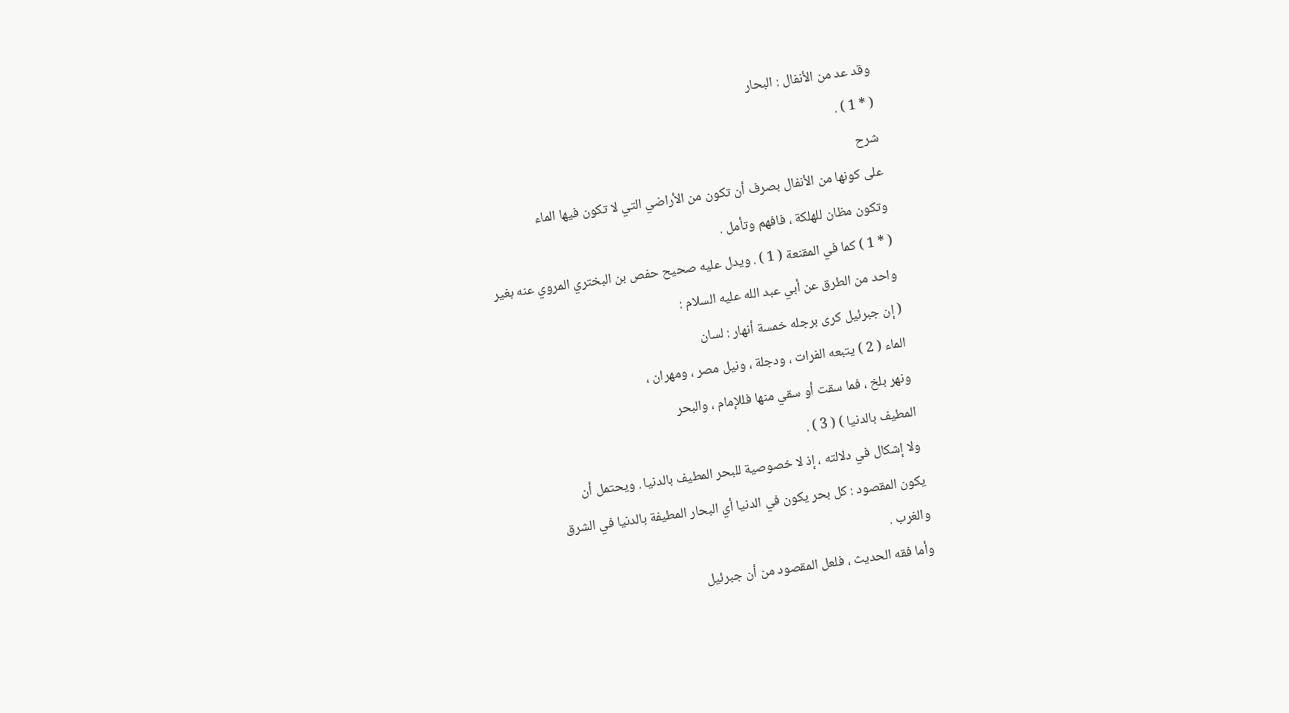وقد عد من الأنفال : البحار
( * 1 ) .
شرح
على كونها من الأنفال بصرف أن تكون من الأراضي التي لا تكون فيها الماء
وتكون مظان للهلكة ، فافهم وتأمل .
( * 1 ) كما في المقنعة ( 1 ) . ويدل عليه صحيح حفص بن البختري المروي عنه بغير
واحد من الطرق عن أبي عبد الله عليه السلام :
( إن جبرئيل كرى برجله خمسة أنهار : لسان
الماء ( 2 ) يتبعه الفرات ، ودجلة ، ونيل مصر ، ومهران ،
ونهر بلخ ، فما سقت أو سقي منها فللإمام ، والبحر
المطيف بالدنيا ) ( 3 ) .
ولا إشكال في دلالته ، إذ لا خصوصية للبحر المطيف بالدنيا . ويحتمل أن
يكون المقصود : كل بحر يكون في الدنيا أي البحار المطيفة بالدنيا في الشرق
والغرب .
وأما فقه الحديث ، فلعل المقصود من أن جبرئيل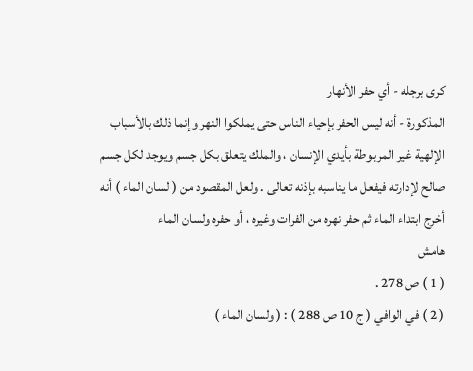كرى برجله - أي حفر الأنهار
المذكورة - أنه ليس الحفر بإحياء الناس حتى يملكوا النهر وإنما ذلك بالأسباب
الإلهية غير المربوطة بأيدي الإنسان ، والملك يتعلق بكل جسم ويوجد لكل جسم
صالح لإدارته فيفعل ما يناسبه بإذنه تعالى . ولعل المقصود من ( لسان الماء ) أنه
أخرج ابتداء الماء ثم حفر نهره من الفرات وغيره ، أو حفره ولسان الماء
هامش
( 1 ) ص 278 .
( 2 ) في الوافي ( ج 10 ص 288 ) : ( ولسان الماء )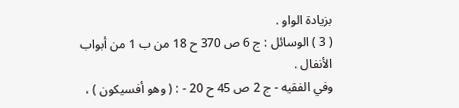بزيادة الواو .
( 3 ) الوسائل : ج 6 ص 370 ح 18 من ب 1 من أبواب الأنفال .
وفي الفقيه - ج 2 ص 45 ح 20 - : ( وهو أفسيكون ) ،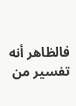فالظاهر أنه تفسير من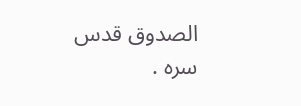الصدوق قدس سره .